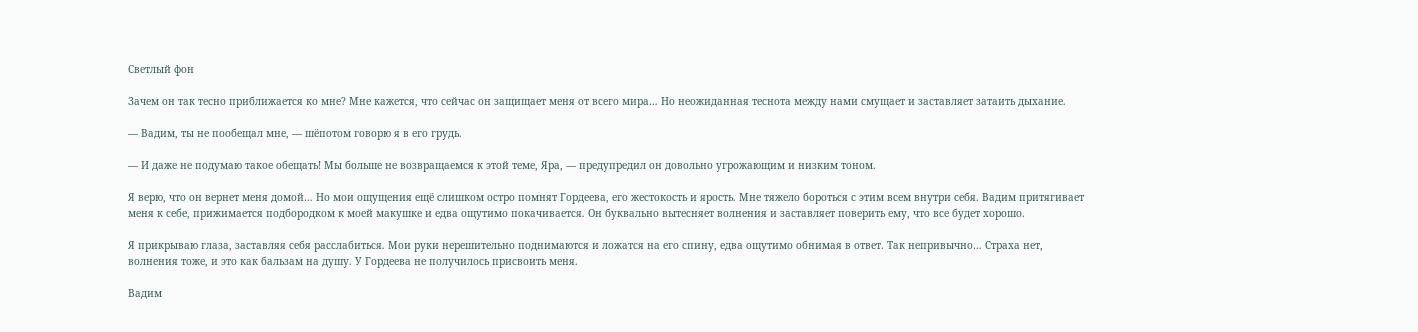Светлый фон

Зачем он так тесно приближается ко мне? Мне кажется, что сейчас он защищает меня от всего мира… Но неожиданная теснота между нами смущает и заставляет затаить дыхание.

— Вадим, ты не пообещал мне, — шёпотом говорю я в его грудь.

— И даже не подумаю такое обещать! Мы больше не возвращаемся к этой теме, Яра, — предупредил он довольно угрожающим и низким тоном.

Я верю, что он вернет меня домой… Но мои ощущения ещё слишком остро помнят Гордеева, его жестокость и ярость. Мне тяжело бороться с этим всем внутри себя. Вадим притягивает меня к себе, прижимается подбородком к моей макушке и едва ощутимо покачивается. Он буквально вытесняет волнения и заставляет поверить ему, что все будет хорошо.

Я прикрываю глаза, заставляя себя расслабиться. Мои руки нерешительно поднимаются и ложатся на его спину, едва ощутимо обнимая в ответ. Так непривычно… Страха нет, волнения тоже, и это как бальзам на душу. У Гордеева не получилось присвоить меня.

Вадим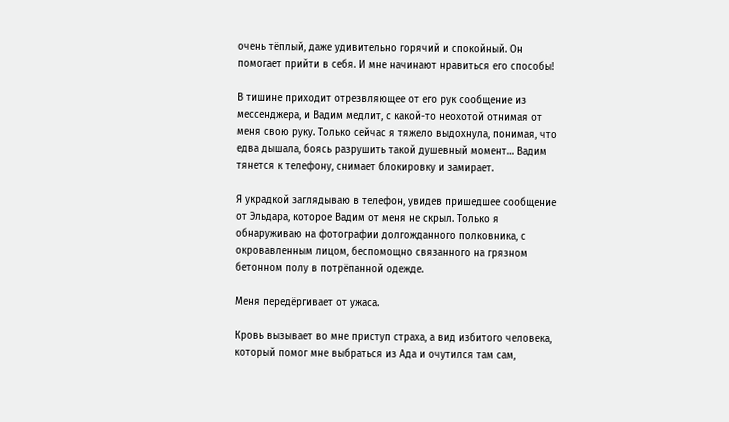очень тёплый, даже удивительно горячий и спокойный. Он помогает прийти в себя. И мне начинают нравиться его способы!

В тишине приходит отрезвляющее от его рук сообщение из мессенджера, и Вадим медлит, с какой-то неохотой отнимая от меня свою руку. Только сейчас я тяжело выдохнула, понимая, что едва дышала, боясь разрушить такой душевный момент… Вадим тянется к телефону, снимает блокировку и замирает.

Я украдкой заглядываю в телефон, увидев пришедшее сообщение от Эльдара, которое Вадим от меня не скрыл. Только я обнаруживаю на фотографии долгожданного полковника, с окровавленным лицом, беспомощно связанного на грязном бетонном полу в потрёпанной одежде.

Меня передёргивает от ужаса.

Кровь вызывает во мне приступ страха, а вид избитого человека, который помог мне выбраться из Ада и очутился там сам,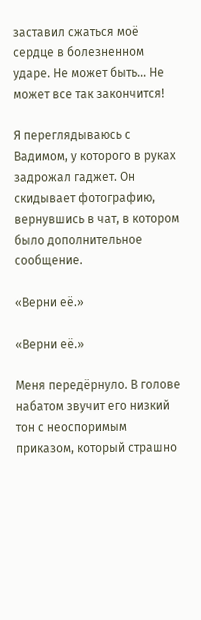заставил сжаться моё сердце в болезненном ударе. Не может быть… Не может все так закончится!

Я переглядываюсь с Вадимом, у которого в руках задрожал гаджет. Он скидывает фотографию, вернувшись в чат, в котором было дополнительное сообщение.

«Верни её.»

«Верни её.»

Меня передёрнуло. В голове набатом звучит его низкий тон с неоспоримым приказом, который страшно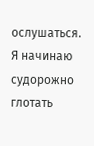ослушаться. Я начинаю судорожно глотать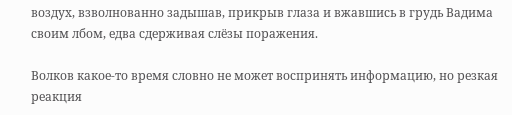воздух, взволнованно задышав, прикрыв глаза и вжавшись в грудь Вадима своим лбом, едва сдерживая слёзы поражения.

Волков какое-то время словно не может воспринять информацию, но резкая реакция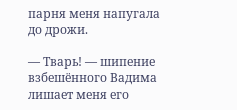парня меня напугала до дрожи.

— Тварь! — шипение взбешённого Вадима лишает меня его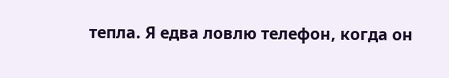тепла. Я едва ловлю телефон, когда он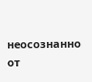неосознанно от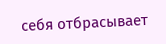себя отбрасывает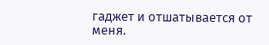гаджет и отшатывается от меня.